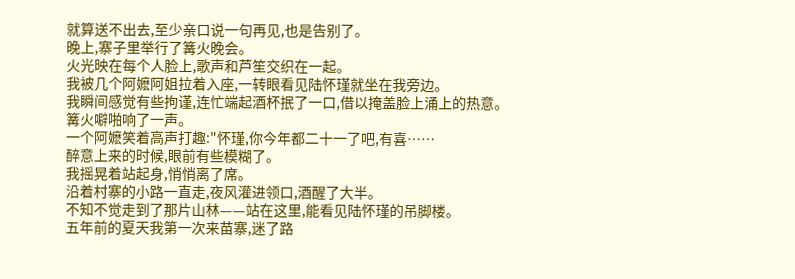就算送不出去,至少亲口说一句再见,也是告别了。
晚上,寨子里举行了篝火晚会。
火光映在每个人脸上,歌声和芦笙交织在一起。
我被几个阿嬷阿姐拉着入座,一转眼看见陆怀瑾就坐在我旁边。
我瞬间感觉有些拘谨,连忙端起酒杯抿了一口,借以掩盖脸上涌上的热意。
篝火噼啪响了一声。
一个阿嬷笑着高声打趣:"怀瑾,你今年都二十一了吧,有喜……
醉意上来的时候,眼前有些模糊了。
我摇晃着站起身,悄悄离了席。
沿着村寨的小路一直走,夜风灌进领口,酒醒了大半。
不知不觉走到了那片山林——站在这里,能看见陆怀瑾的吊脚楼。
五年前的夏天我第一次来苗寨,迷了路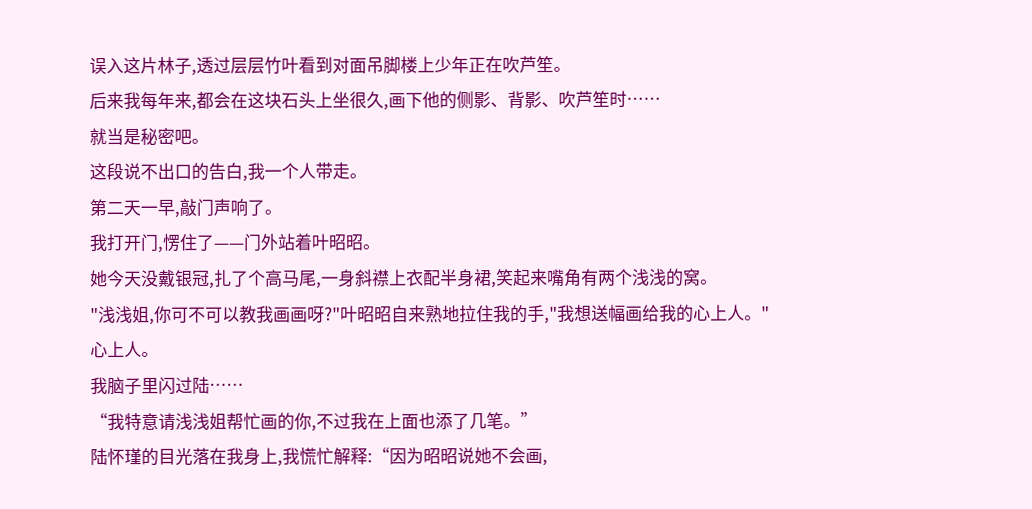误入这片林子,透过层层竹叶看到对面吊脚楼上少年正在吹芦笙。
后来我每年来,都会在这块石头上坐很久,画下他的侧影、背影、吹芦笙时……
就当是秘密吧。
这段说不出口的告白,我一个人带走。
第二天一早,敲门声响了。
我打开门,愣住了——门外站着叶昭昭。
她今天没戴银冠,扎了个高马尾,一身斜襟上衣配半身裙,笑起来嘴角有两个浅浅的窝。
"浅浅姐,你可不可以教我画画呀?"叶昭昭自来熟地拉住我的手,"我想送幅画给我的心上人。"
心上人。
我脑子里闪过陆……
“我特意请浅浅姐帮忙画的你,不过我在上面也添了几笔。”
陆怀瑾的目光落在我身上,我慌忙解释:“因为昭昭说她不会画,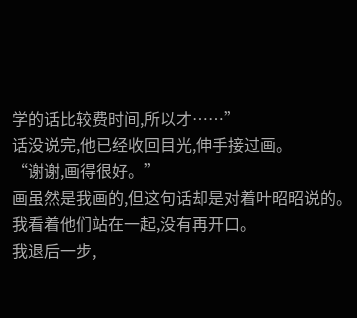学的话比较费时间,所以才……”
话没说完,他已经收回目光,伸手接过画。
“谢谢,画得很好。”
画虽然是我画的,但这句话却是对着叶昭昭说的。
我看着他们站在一起,没有再开口。
我退后一步,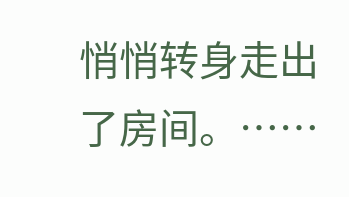悄悄转身走出了房间。……